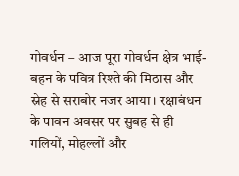गोवर्धन – आज पूरा गोवर्धन क्षेत्र भाई-बहन के पवित्र रिश्ते की मिठास और स्नेह से सराबोर नजर आया। रक्षाबंधन के पावन अवसर पर सुबह से ही गलियों, मोहल्लों और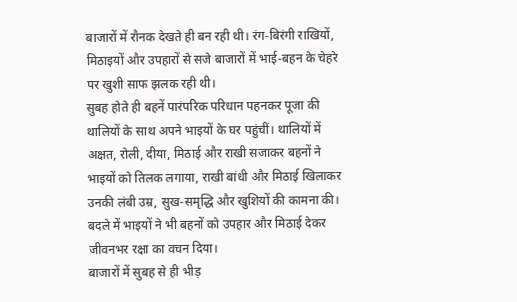बाजारों में रौनक देखते ही बन रही थी। रंग-बिरंगी राखियों, मिठाइयों और उपहारों से सजे बाजारों में भाई-बहन के चेहरे पर खुशी साफ झलक रही थी।
सुबह होते ही बहनें पारंपरिक परिधान पहनकर पूजा की थालियों के साथ अपने भाइयों के घर पहुंचीं। थालियों में अक्षत, रोली, दीया, मिठाई और राखी सजाकर बहनों ने भाइयों को तिलक लगाया, राखी बांधी और मिठाई खिलाकर उनकी लंबी उम्र, सुख-समृद्धि और खुशियों की कामना की। बदले में भाइयों ने भी बहनों को उपहार और मिठाई देकर जीवनभर रक्षा का वचन दिया।
बाजारों में सुबह से ही भीड़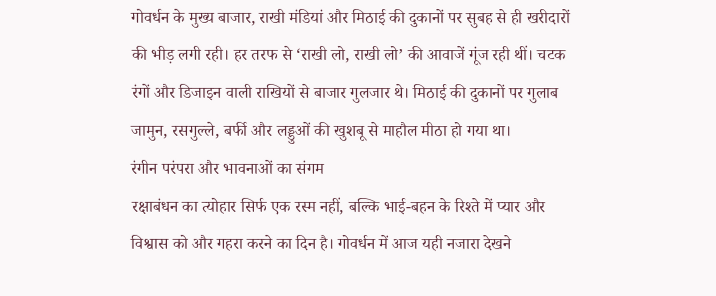गोवर्धन के मुख्य बाजार, राखी मंडियां और मिठाई की दुकानों पर सुबह से ही खरीदारों की भीड़ लगी रही। हर तरफ से ‘राखी लो, राखी लो’ की आवाजें गूंज रही थीं। चटक रंगों और डिजाइन वाली राखियों से बाजार गुलजार थे। मिठाई की दुकानों पर गुलाब जामुन, रसगुल्ले, बर्फी और लड्डुओं की खुशबू से माहौल मीठा हो गया था।
रंगीन परंपरा और भावनाओं का संगम
रक्षाबंधन का त्योहार सिर्फ एक रस्म नहीं, बल्कि भाई-बहन के रिश्ते में प्यार और विश्वास को और गहरा करने का दिन है। गोवर्धन में आज यही नजारा देखने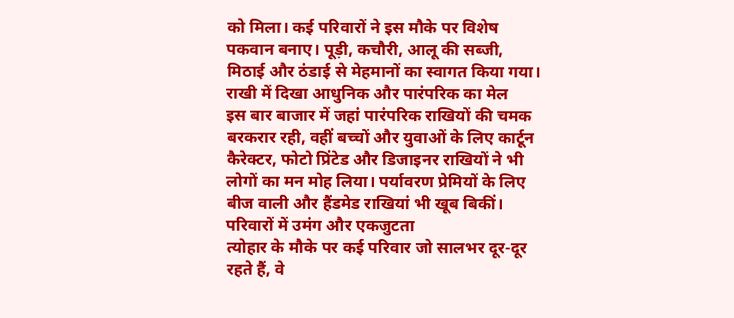को मिला। कई परिवारों ने इस मौके पर विशेष पकवान बनाए। पूड़ी, कचौरी, आलू की सब्जी, मिठाई और ठंडाई से मेहमानों का स्वागत किया गया।
राखी में दिखा आधुनिक और पारंपरिक का मेल
इस बार बाजार में जहां पारंपरिक राखियों की चमक बरकरार रही, वहीं बच्चों और युवाओं के लिए कार्टून कैरेक्टर, फोटो प्रिंटेड और डिजाइनर राखियों ने भी लोगों का मन मोह लिया। पर्यावरण प्रेमियों के लिए बीज वाली और हैंडमेड राखियां भी खूब बिकीं।
परिवारों में उमंग और एकजुटता
त्योहार के मौके पर कई परिवार जो सालभर दूर-दूर रहते हैं, वे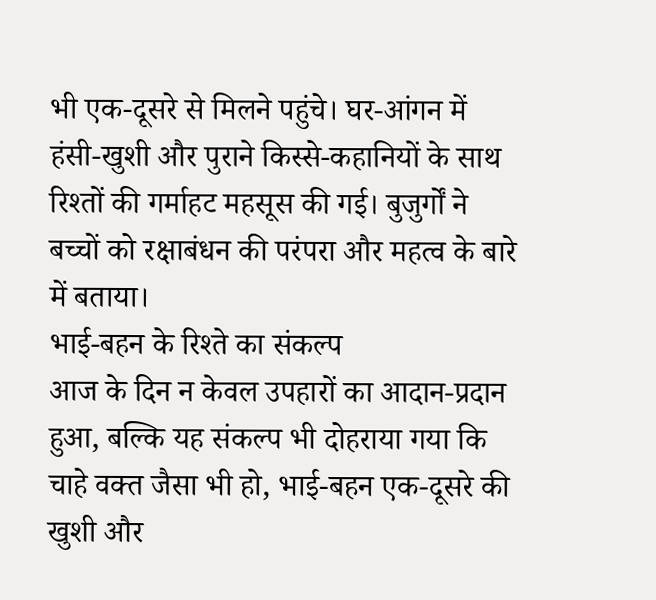भी एक-दूसरे से मिलने पहुंचे। घर-आंगन में हंसी-खुशी और पुराने किस्से-कहानियों के साथ रिश्तों की गर्माहट महसूस की गई। बुजुर्गों ने बच्चों को रक्षाबंधन की परंपरा और महत्व के बारे में बताया।
भाई-बहन के रिश्ते का संकल्प
आज के दिन न केवल उपहारों का आदान-प्रदान हुआ, बल्कि यह संकल्प भी दोहराया गया कि चाहे वक्त जैसा भी हो, भाई-बहन एक-दूसरे की खुशी और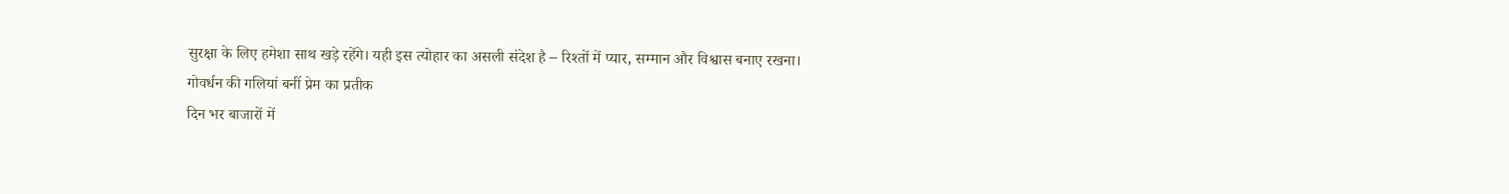सुरक्षा के लिए हमेशा साथ खड़े रहेंगे। यही इस त्योहार का असली संदेश है – रिश्तों में प्यार, सम्मान और विश्वास बनाए रखना।
गोवर्धन की गलियां बनीं प्रेम का प्रतीक
दिन भर बाजारों में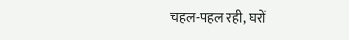चहल-पहल रही, घरों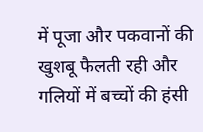में पूजा और पकवानों की खुशबू फैलती रही और गलियों में बच्चों की हंसी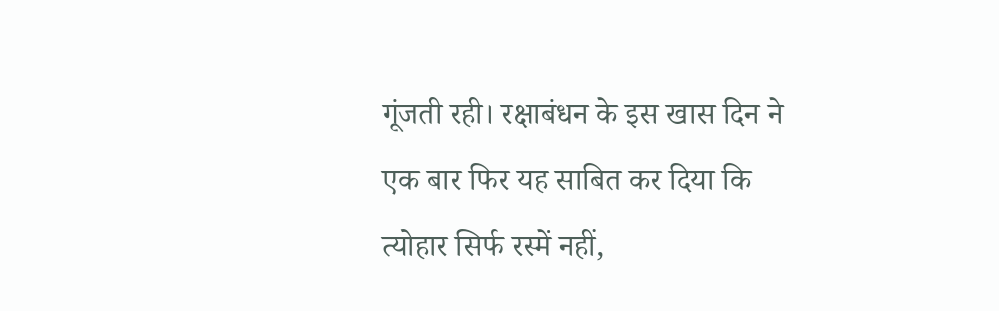गूंजती रही। रक्षाबंधन के इस खास दिन ने एक बार फिर यह साबित कर दिया कि त्योहार सिर्फ रस्में नहीं,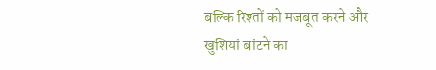बल्कि रिश्तों को मजबूत करने और खुशियां बांटने का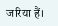जरिया हैं।